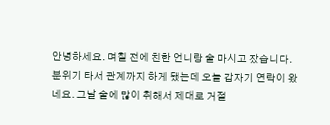안녕하세요. 며칠 전에 친한 언니랑 술 마시고 잤습니다. 분위기 타서 관계까지 하게 됐는데 오늘 갑자기 연락이 왔네요. 그날 술에 많이 취해서 제대로 거절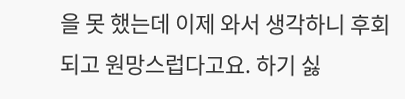을 못 했는데 이제 와서 생각하니 후회되고 원망스럽다고요. 하기 싫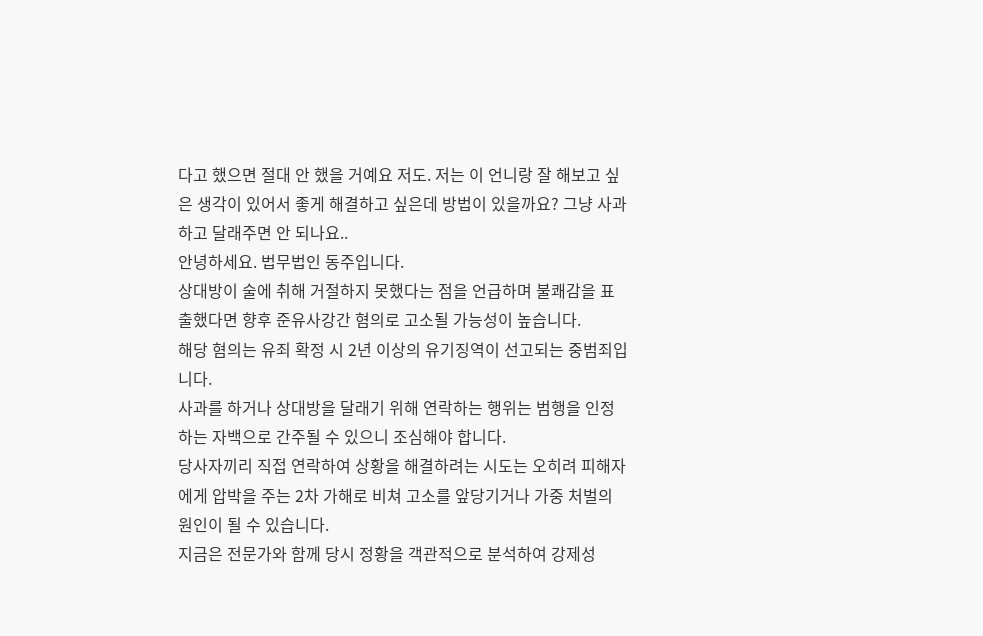다고 했으면 절대 안 했을 거예요 저도. 저는 이 언니랑 잘 해보고 싶은 생각이 있어서 좋게 해결하고 싶은데 방법이 있을까요? 그냥 사과하고 달래주면 안 되나요..
안녕하세요. 법무법인 동주입니다.
상대방이 술에 취해 거절하지 못했다는 점을 언급하며 불쾌감을 표출했다면 향후 준유사강간 혐의로 고소될 가능성이 높습니다.
해당 혐의는 유죄 확정 시 2년 이상의 유기징역이 선고되는 중범죄입니다.
사과를 하거나 상대방을 달래기 위해 연락하는 행위는 범행을 인정하는 자백으로 간주될 수 있으니 조심해야 합니다.
당사자끼리 직접 연락하여 상황을 해결하려는 시도는 오히려 피해자에게 압박을 주는 2차 가해로 비쳐 고소를 앞당기거나 가중 처벌의 원인이 될 수 있습니다.
지금은 전문가와 함께 당시 정황을 객관적으로 분석하여 강제성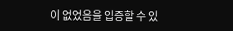이 없었음을 입증할 수 있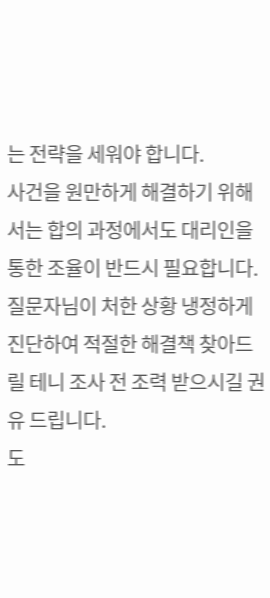는 전략을 세워야 합니다.
사건을 원만하게 해결하기 위해서는 합의 과정에서도 대리인을 통한 조율이 반드시 필요합니다.
질문자님이 처한 상황 냉정하게 진단하여 적절한 해결책 찾아드릴 테니 조사 전 조력 받으시길 권유 드립니다.
도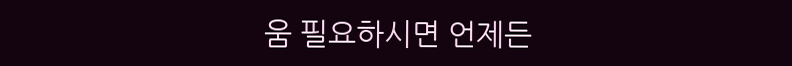움 필요하시면 언제든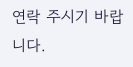연락 주시기 바랍니다.